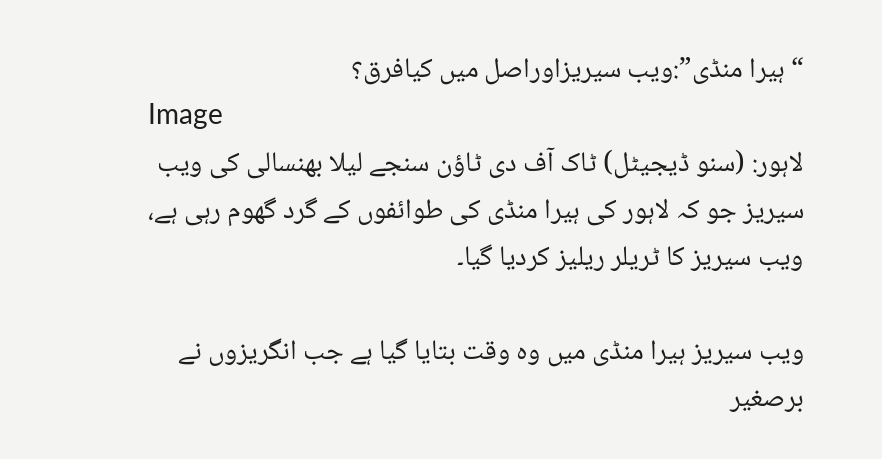“ہیرا منڈی”:ویب سیریزاوراصل میں کیافرق؟
Image
لاہور: (سنو ڈیجیٹل) ٹاک آف دی ٹاؤن سنجے لیلا بھنسالی کی ویب سیریز جو کہ لاہور کی ہیرا منڈی کی طوائفوں کے گرد گھوم رہی ہے، ویب سیریز کا ٹریلر ریلیز کردیا گیا۔

ویب سیریز ہیرا منڈی میں وہ وقت بتایا گیا ہے جب انگریزوں نے برصغیر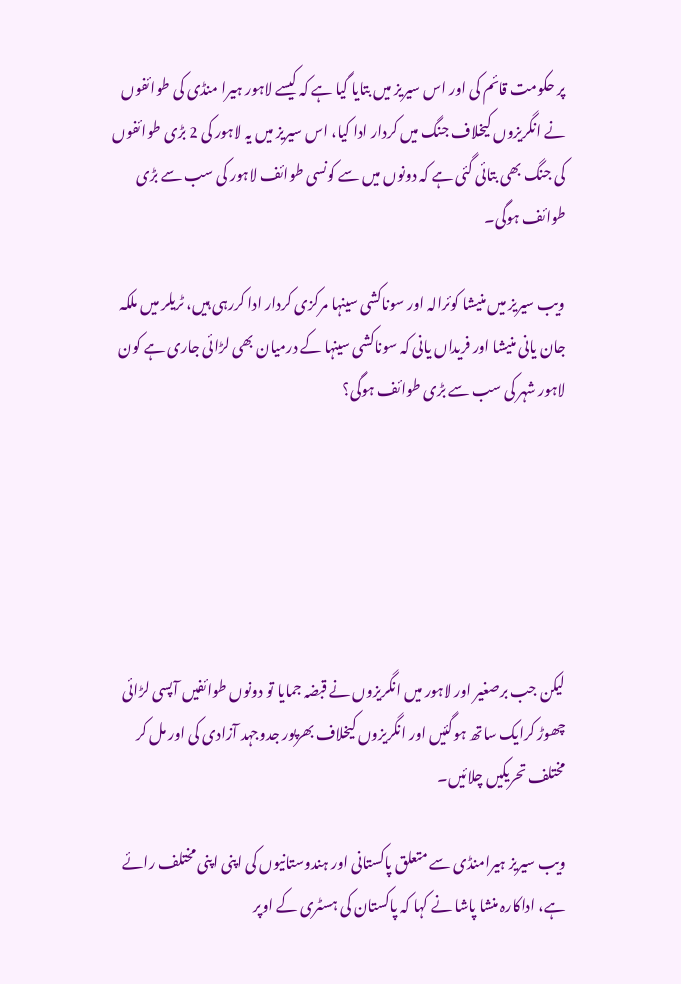پر حکومت قائم کی اور اس سیریز میں بتایا گیا ہے کہ کیسے لاہور ہیرا منڈی کی طوائفوں نے انگریزوں کیخلاف جنگ میں کردار ادا کیا، اس سیریز میں یہ لاہور کی 2 بڑی طوائفوں کی جنگ بھی بتائی گئی ہے کہ دونوں میں سے کونسی طوائف لاہور کی سب سے بڑی طوائف ہوگی۔

ویب سیریز میں منیشا کوئرالہ اور سوناکشی سینہا مرکزی کردار ادا کررہی ہیں، ٹریلر میں ملکہ جان یانی منیشا اور فریداں یانی کہ سوناکشی سینہا کے درمیان بھی لڑائی جاری ہے کون لاہور شہر کی سب سے بڑی طوائف ہوگی؟






لیکن جب برصغیر اور لاہور میں انگریزوں نے قبضہ جمایا تو دونوں طوائفیں آپسی لڑائی چھوڑ کرایک ساتھ ہوگئیں اور انگریزوں کیخلاف بھرپور جدوجہد آزادی کی اور مل کر مختلف تحریکیں چلائیں۔

ویب سیریز ہیرامنڈی سے متعلق پاکستانی اور ہندوستانیوں کی اپنی اپنی مختلف رائے ہے، اداکارہ منشا پاشا نے کہا کہ پاکستان کی ہسٹری کے اوپر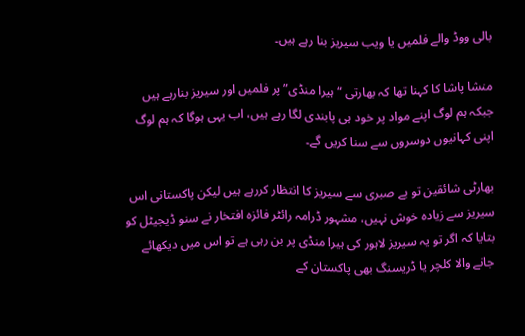بالی ووڈ والے فلمیں یا ویب سیریز بنا رہے ہیں۔

منشا پاشا کا کہنا تھا کہ بھارتی “ہیرا منڈی” پر فلمیں اور سیریز بنارہے ہیں جبکہ ہم لوگ اپنے مواد پر خود ہی پابندی لگا رہے ہیں، اب یہی ہوگا کہ ہم لوگ اپنی کہانیوں دوسروں سے سنا کریں گے۔

بھارٹی شائقین تو بے صبری سے سیریز کا انتظار کررہے ہیں لیکن پاکستانی اس سیریز سے زیادہ خوش نہیں، مشہور ڈرامہ رائٹر فائزہ افتخار نے سنو ڈیجیٹل کو بتایا کہ اگر تو یہ سیریز لاہور کی ہیرا منڈی پر بن رہی ہے تو اس میں دیکھائے جانے والا کلچر یا ڈریسنگ بھی پاکستان کے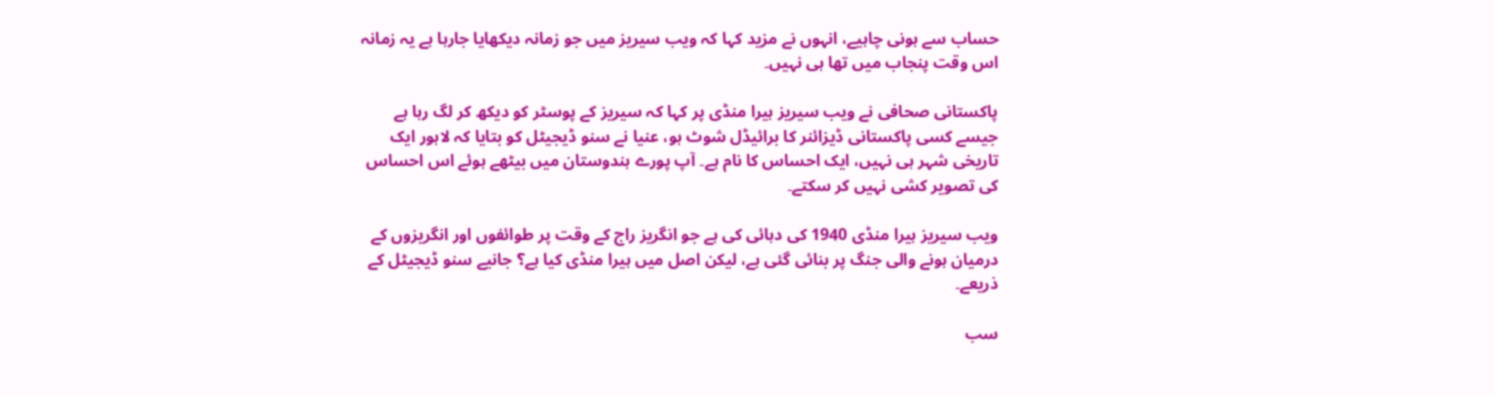حساب سے ہونی چاہیے، انہوں نے مزید کہا کہ ویب سیریز میں جو زمانہ دیکھایا جارہا ہے یہ زمانہ اس وقت پنجاب میں تھا ہی نہیں۔

پاکستانی صحافی نے ویب سیریز ہیرا منڈی پر کہا کہ سیریز کے پوسٹر کو دیکھ کر لگ رہا ہے جیسے کسی پاکستانی ڈیزائنر کا برائیڈل شوٹ ہو، عنیا نے سنو ڈیجیٹل کو بتایا کہ لاہور ایک تاریخی شہر ہی نہیں، ایک احساس کا نام ہے۔ آپ پورے ہندوستان میں بیٹھے ہوئے اس احساس کی تصویر کشی نہیں کر سکتے۔

ویب سیریز ہیرا منڈی 1940 کی دہائی کی ہے جو انگریز راج کے وقت پر طوائفوں اور انگریزوں کے درمیان ہونے والی جنگ پر بنائی گئی ہے، لیکن اصل میں ہیرا منڈی کیا ہے؟ جانیے سنو ڈیجیٹل کے ذریعے۔

سب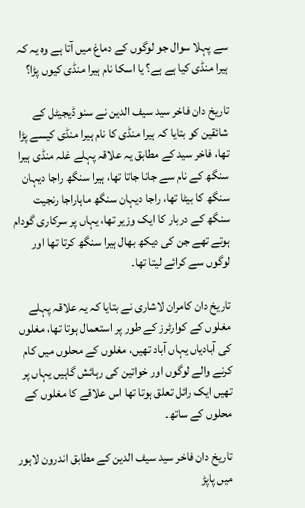سے پہلا سوال جو لوگوں کے دماغ میں آتا ہے وہ یہ کہ ہیرا منڈی کیا ہے ہے؟ یا اسکا نام ہیرا منڈی کیوں پڑا؟

تاریخ دان فاخر سید سیف الدین نے سنو ڈیجیٹل کے شائقین کو بتایا کہ ہیرا منڈی کا نام ہیرا منڈی کیسے پڑا تھا، فاخر سید کے مطابق یہ علاقہ پہلے غلہ منڈی ہیرا سنگھ کے نام سے جانا جاتا تھا، ہیرا سنگھ راجا دیہان سنگھ کا بیٹا تھا، راجا دیہان سنگھ ماہاراجا رنجیت سنگھ کے دربار کا ایک وزیر تھا، یہاں پر سرکاری گودام ہوتے تھے جن کی دیکھ بھال ہیرا سنگھ کرتا تھا اور لوگوں سے کرائے لیتا تھا۔

تاریخ دان کامران لاشاری نے بتایا کہ یہ علاقہ پہلے مغلوں کے کوارٹرز کے طور پر استعمال ہوتا تھا، مغلوں کی آبادیاں یہاں آباد تھیں، مغلوں کے محلوں میں کام کرنے والے لوگوں اور خواتین کی رہائش گاہیں یہاں پر تھیں ایک رائل تعلق ہوتا تھا اس علاقے کا مغلوں کے محلوں کے ساتھ۔

تاریخ دان فاخر سید سیف الدین کے مطابق اندرون لاہور میں پاپڑ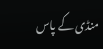منڈی کے پاس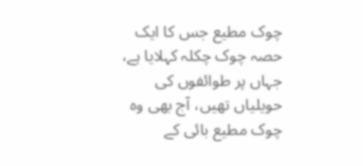چوک مطیع جس کا ایک حصہ چوک چکلہ کہلایا ہے، جہاں پر طوائفوں کی حویلیاں تھیں، آج بھی وہ چوک مطیع بائی کے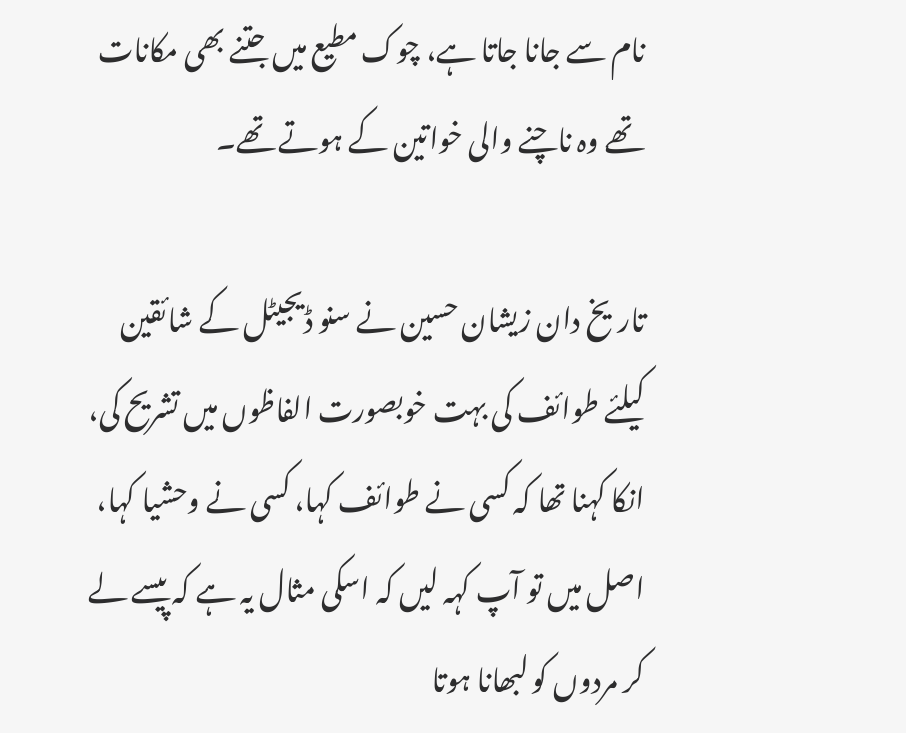نام سے جانا جاتا ہے، چوک مطیع میں جتنے بھی مکانات تھے وہ ناچنے والی خواتین کے ہوتے تھے۔

تاریخ دان زیشان حسین نے سنو ڈیجیٹل کے شائقین کیلئے طوائف کی بہت خوبصورت الفاظوں میں تشریح کی، انکا کہنا تھا کہ کسی نے طوائف کہا، کسی نے وحشیا کہا، اصل میں تو آپ کہہ لیں کہ اسکی مثال یہ ہے کہ پیسے لے کر مردوں کو لبھانا ہوتا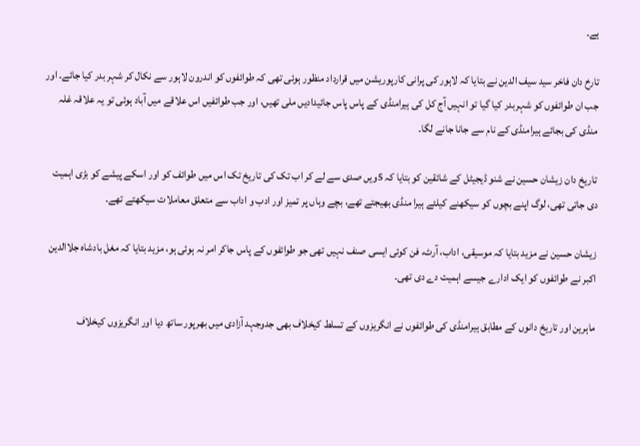ہے۔

تارخ دان فاخر سید سیف الدین نے بتایا کہ لاہور کی پرانی کارپوریشن میں قرارداد منظور ہوئی تھی کہ طوائفوں کو اندرون لاہور سے نکال کر شہر بدر کیا جائے۔ اور جب ان طوائفوں کو شہربدر کیا گیا تو انہیں آج کل کی ہیرامنڈی کے پاس پاس جائیدادیں ملی تھیں، اور جب طوائفیں اس علاقے میں آباد ہوئی تو یہ علاقہ غلہ منڈی کی بجائے ہیرامنڈی کے نام سے جانا جانے لگا۔

تاریخ دان زیشان حسین نے شنو ڈیجیٹل کے شائقین کو بتایا کہ 5ویں صدی سے لے کر اب تک کی تاریخ تک اس میں طوائف کو اور اسکے پیشے کو بڑی اہمیت دی جاتی تھی، لوگ اپنے بچوں کو سیکھنے کیلئے ہیرا منڈی بھیجتے تھے، بچے وہاں پر تمیز اور ادب و اداب سے متعلق معاملات سیکھتے تھے۔

زیشان حسین نے مزید بتایا کہ موسیقی، اداب، آرٹ، فن کوئی ایسی صنف نہیں تھی جو طوائفوں کے پاس جاکر امر نہ ہوئی ہو، مزید بتایا کہ مغل بادشاہ جلاالدین اکبر نے طوائفوں کو ایک ادارے جیسے اہمیت دے دی تھی۔

ماہرین اور تاریخ دانوں کے مطابق ہیرامنڈی کی طوائفوں نے انگریزوں کے تسلط کیخلاف بھی جدوجہد آزادی میں بھرپور ساتھ دیا اور انگریزوں کیخلاف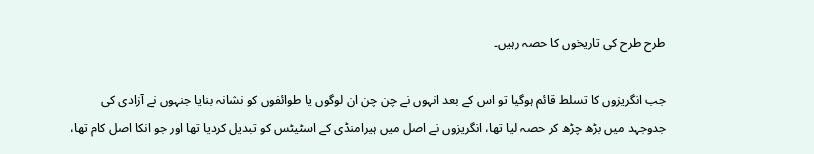طرح طرح کی تاریخوں کا حصہ رہیں۔

جب انگریزوں کا تسلط قائم ہوگیا تو اس کے بعد انہوں نے چن چن ان لوگوں یا طوائفوں کو نشانہ بنایا جنہوں نے آزادی کی جدوجہد میں بڑھ چڑھ کر حصہ لیا تھا، انگریزوں نے اصل میں ہیرامنڈی کے اسٹیٹس کو تبدیل کردیا تھا اور جو انکا اصل کام تھا،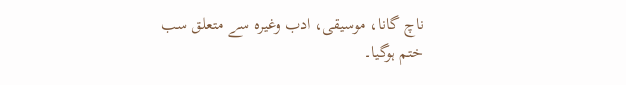ناچ گانا، موسیقی، ادب وغیرہ سے متعلق سب ختم ہوگیا۔